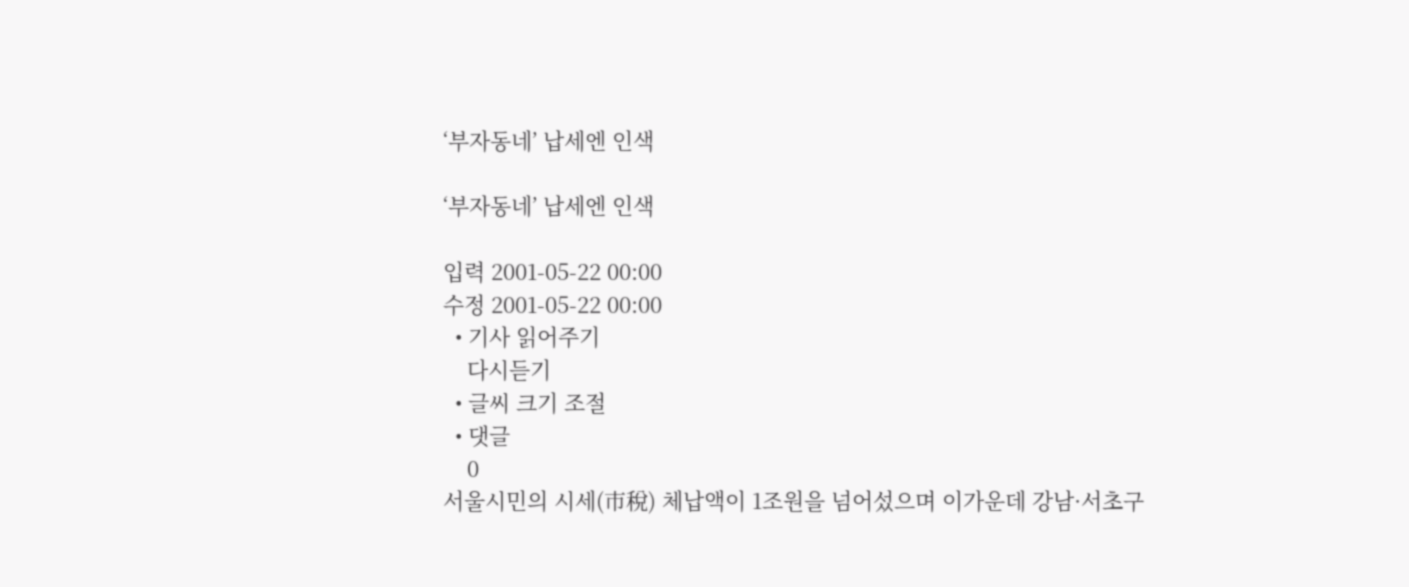‘부자동네’ 납세엔 인색

‘부자동네’ 납세엔 인색

입력 2001-05-22 00:00
수정 2001-05-22 00:00
  • 기사 읽어주기
    다시듣기
  • 글씨 크기 조절
  • 댓글
    0
서울시민의 시세(市稅) 체납액이 1조원을 넘어섰으며 이가운데 강남·서초구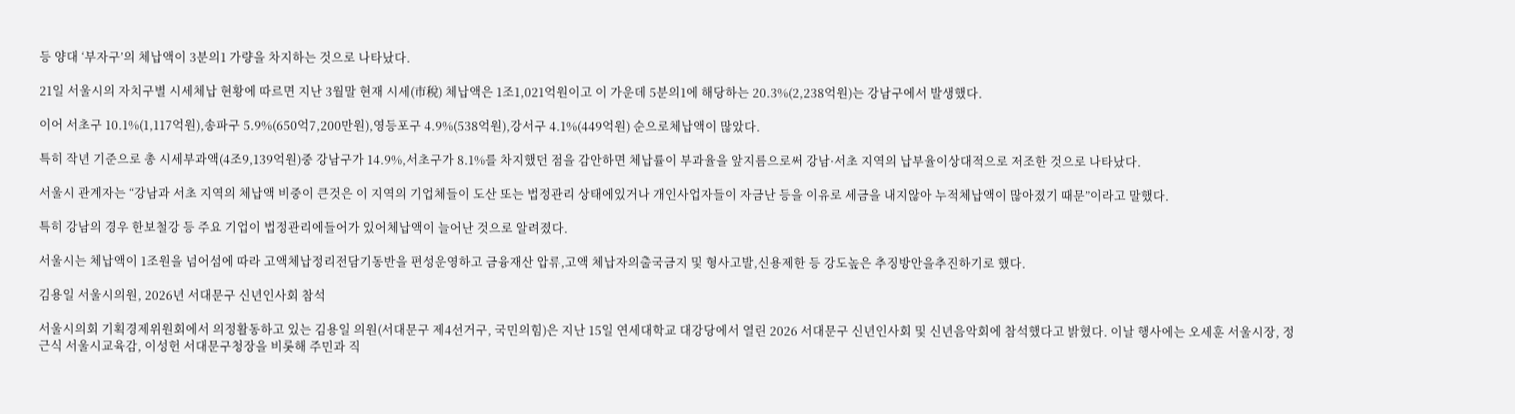등 양대 ‘부자구’의 체납액이 3분의1 가량을 차지하는 것으로 나타났다.

21일 서울시의 자치구별 시세체납 현황에 따르면 지난 3월말 현재 시세(市稅) 체납액은 1조1,021억원이고 이 가운데 5분의1에 해당하는 20.3%(2,238억원)는 강남구에서 발생했다.

이어 서초구 10.1%(1,117억원),송파구 5.9%(650억7,200만원),영등포구 4.9%(538억원),강서구 4.1%(449억원) 순으로체납액이 많았다.

특히 작년 기준으로 총 시세부과액(4조9,139억원)중 강남구가 14.9%,서초구가 8.1%를 차지했던 점을 감안하면 체납률이 부과율을 앞지름으로써 강남·서초 지역의 납부율이상대적으로 저조한 것으로 나타났다.

서울시 관계자는 “강남과 서초 지역의 체납액 비중이 큰것은 이 지역의 기업체들이 도산 또는 법정관리 상태에있거나 개인사업자들이 자금난 등을 이유로 세금을 내지않아 누적체납액이 많아졌기 때문”이라고 말했다.

특히 강남의 경우 한보철강 등 주요 기업이 법정관리에들어가 있어체납액이 늘어난 것으로 알려졌다.

서울시는 체납액이 1조원을 넘어섬에 따라 고액체납정리전담기동반을 편성운영하고 금융재산 압류,고액 체납자의출국금지 및 형사고발,신용제한 등 강도높은 추징방안을추진하기로 했다.

김용일 서울시의원, 2026년 서대문구 신년인사회 참석

서울시의회 기획경제위원회에서 의정활동하고 있는 김용일 의원(서대문구 제4선거구, 국민의힘)은 지난 15일 연세대학교 대강당에서 열린 2026 서대문구 신년인사회 및 신년음악회에 참석했다고 밝혔다. 이날 행사에는 오세훈 서울시장, 정근식 서울시교육감, 이성헌 서대문구청장을 비롯해 주민과 직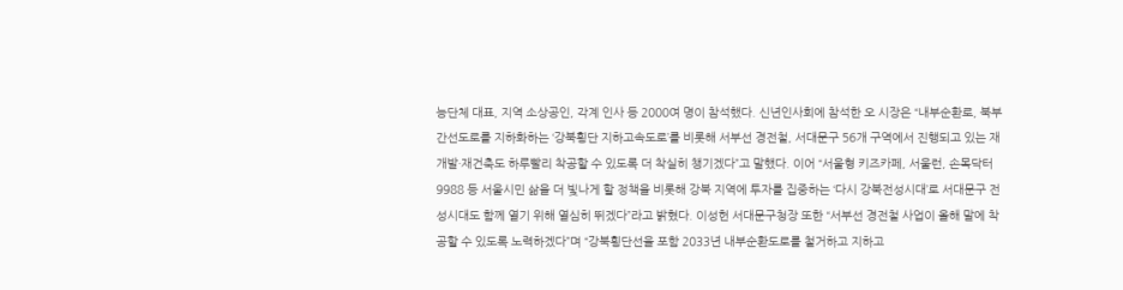능단체 대표, 지역 소상공인, 각계 인사 등 2000여 명이 참석했다. 신년인사회에 참석한 오 시장은 “내부순환로, 북부간선도로를 지하화하는 ‘강북횡단 지하고속도로’를 비롯해 서부선 경전철, 서대문구 56개 구역에서 진행되고 있는 재개발·재건축도 하루빨리 착공할 수 있도록 더 착실히 챙기겠다”고 말했다. 이어 “서울형 키즈카페, 서울런, 손목닥터9988 등 서울시민 삶을 더 빛나게 할 정책을 비롯해 강북 지역에 투자를 집중하는 ‘다시 강북전성시대’로 서대문구 전성시대도 함께 열기 위해 열심히 뛰겠다”라고 밝혔다. 이성헌 서대문구청장 또한 “서부선 경전철 사업이 올해 말에 착공할 수 있도록 노력하겠다”며 “강북횡단선을 포함 2033년 내부순환도로를 철거하고 지하고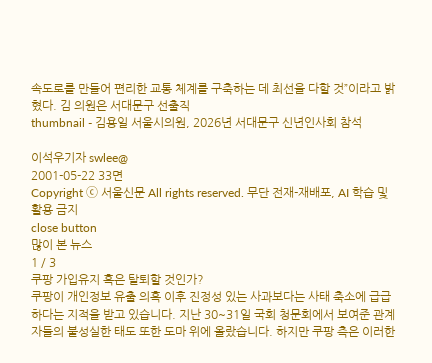속도로를 만들어 편리한 교통 체계를 구축하는 데 최선을 다할 것”이라고 밝혔다. 김 의원은 서대문구 선출직
thumbnail - 김용일 서울시의원, 2026년 서대문구 신년인사회 참석

이석우기자 swlee@
2001-05-22 33면
Copyright ⓒ 서울신문 All rights reserved. 무단 전재-재배포, AI 학습 및 활용 금지
close button
많이 본 뉴스
1 / 3
쿠팡 가입유지 혹은 탈퇴할 것인가?
쿠팡이 개인정보 유출 의혹 이후 진정성 있는 사과보다는 사태 축소에 급급하다는 지적을 받고 있습니다. 지난 30~31일 국회 청문회에서 보여준 관계자들의 불성실한 태도 또한 도마 위에 올랐습니다. 하지만 쿠팡 측은 이러한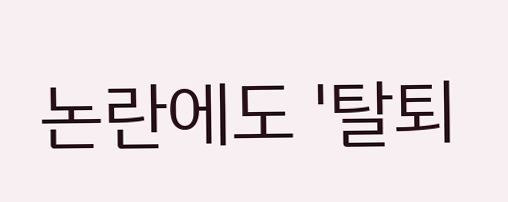논란에도 '탈퇴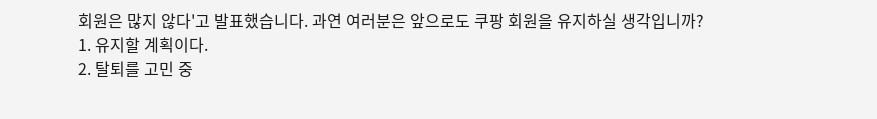회원은 많지 않다'고 발표했습니다. 과연 여러분은 앞으로도 쿠팡 회원을 유지하실 생각입니까?
1. 유지할 계획이다.
2. 탈퇴를 고민 중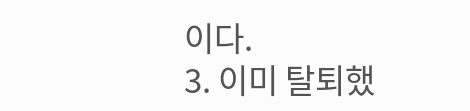이다.
3. 이미 탈퇴했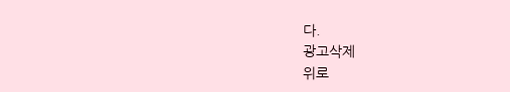다.
광고삭제
위로